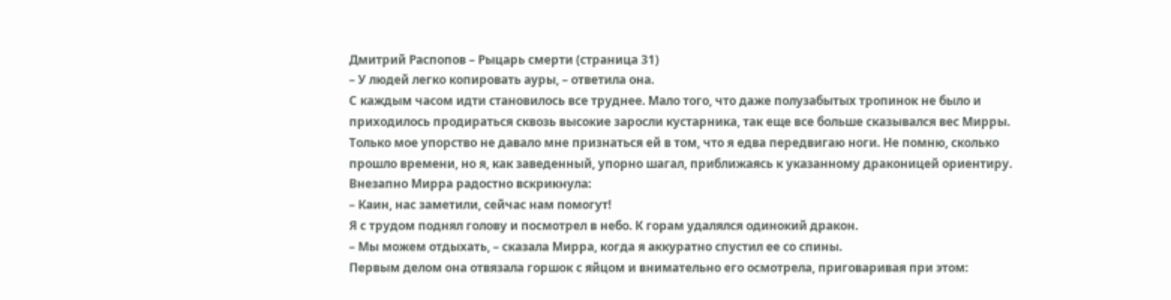Дмитрий Распопов – Рыцарь смерти (страница 31)
– У людей легко копировать ауры, – ответила она.
С каждым часом идти становилось все труднее. Мало того, что даже полузабытых тропинок не было и приходилось продираться сквозь высокие заросли кустарника, так еще все больше сказывался вес Мирры. Только мое упорство не давало мне признаться ей в том, что я едва передвигаю ноги. Не помню, сколько прошло времени, но я, как заведенный, упорно шагал, приближаясь к указанному драконицей ориентиру.
Внезапно Мирра радостно вскрикнула:
– Каин, нас заметили, сейчас нам помогут!
Я с трудом поднял голову и посмотрел в небо. К горам удалялся одинокий дракон.
– Мы можем отдыхать, – сказала Мирра, когда я аккуратно спустил ее со спины.
Первым делом она отвязала горшок с яйцом и внимательно его осмотрела, приговаривая при этом: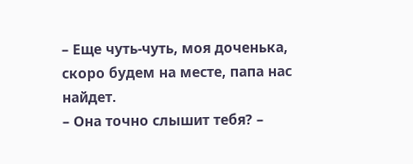– Еще чуть‑чуть, моя доченька, скоро будем на месте, папа нас найдет.
– Она точно слышит тебя? –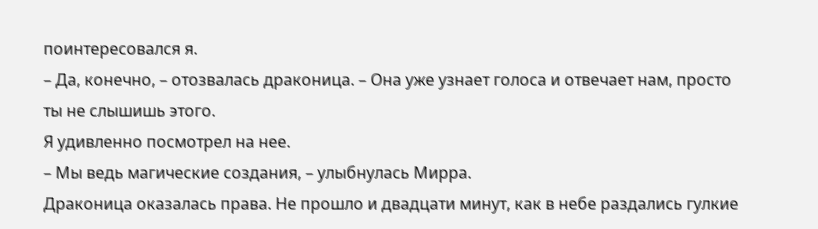поинтересовался я.
– Да, конечно, – отозвалась драконица. – Она уже узнает голоса и отвечает нам, просто ты не слышишь этого.
Я удивленно посмотрел на нее.
– Мы ведь магические создания, – улыбнулась Мирра.
Драконица оказалась права. Не прошло и двадцати минут, как в небе раздались гулкие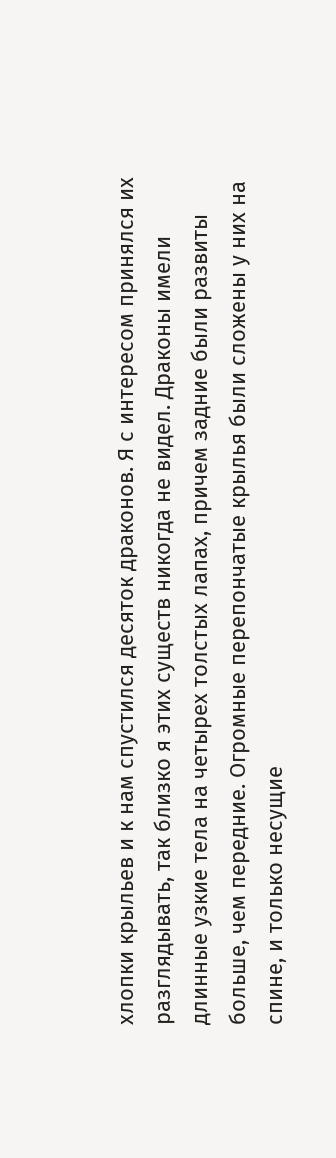хлопки крыльев и к нам спустился десяток драконов. Я с интересом принялся их разглядывать, так близко я этих существ никогда не видел. Драконы имели длинные узкие тела на четырех толстых лапах, причем задние были развиты больше, чем передние. Огромные перепончатые крылья были сложены у них на спине, и только несущие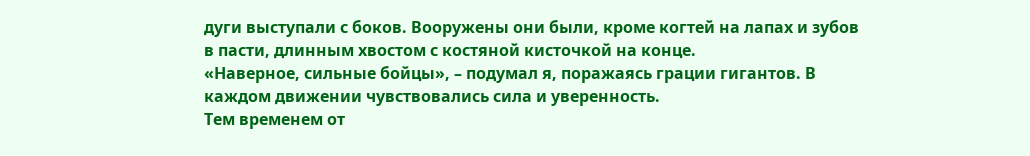дуги выступали с боков. Вооружены они были, кроме когтей на лапах и зубов в пасти, длинным хвостом с костяной кисточкой на конце.
«Наверное, сильные бойцы», – подумал я, поражаясь грации гигантов. В каждом движении чувствовались сила и уверенность.
Тем временем от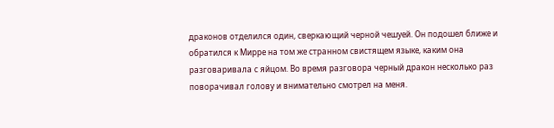драконов отделился один, сверкающий черной чешуей. Он подошел ближе и обратился к Мирре на том же странном свистящем языке, каким она разговаривала с яйцом. Во время разговора черный дракон несколько раз поворачивал голову и внимательно смотрел на меня.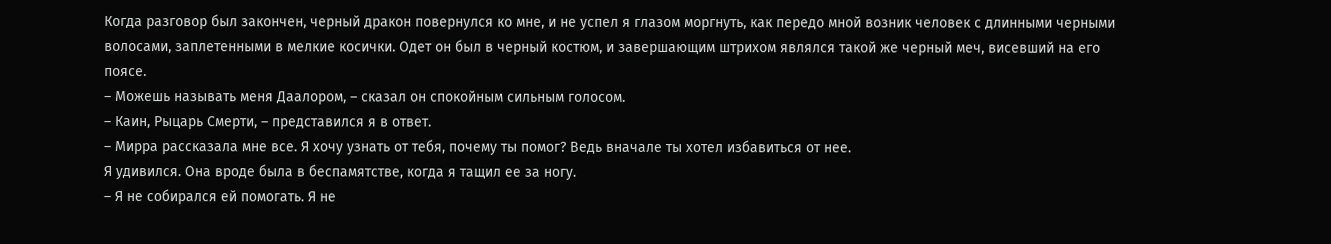Когда разговор был закончен, черный дракон повернулся ко мне, и не успел я глазом моргнуть, как передо мной возник человек с длинными черными волосами, заплетенными в мелкие косички. Одет он был в черный костюм, и завершающим штрихом являлся такой же черный меч, висевший на его поясе.
– Можешь называть меня Даалором, – сказал он спокойным сильным голосом.
– Каин, Рыцарь Смерти, – представился я в ответ.
– Мирра рассказала мне все. Я хочу узнать от тебя, почему ты помог? Ведь вначале ты хотел избавиться от нее.
Я удивился. Она вроде была в беспамятстве, когда я тащил ее за ногу.
– Я не собирался ей помогать. Я не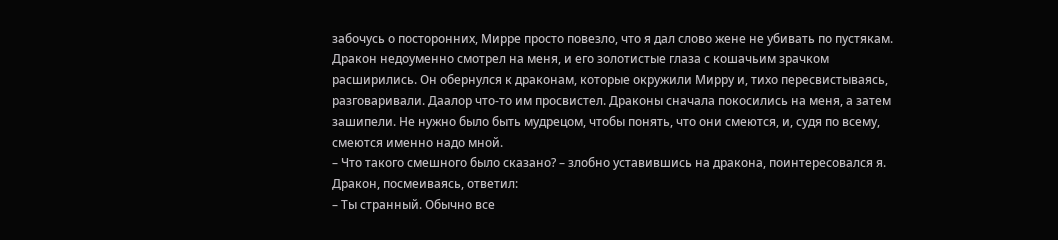забочусь о посторонних, Мирре просто повезло, что я дал слово жене не убивать по пустякам.
Дракон недоуменно смотрел на меня, и его золотистые глаза с кошачьим зрачком расширились. Он обернулся к драконам, которые окружили Мирру и, тихо пересвистываясь, разговаривали. Даалор что‑то им просвистел. Драконы сначала покосились на меня, а затем зашипели. Не нужно было быть мудрецом, чтобы понять, что они смеются, и, судя по всему, смеются именно надо мной.
– Что такого смешного было сказано? – злобно уставившись на дракона, поинтересовался я.
Дракон, посмеиваясь, ответил:
– Ты странный. Обычно все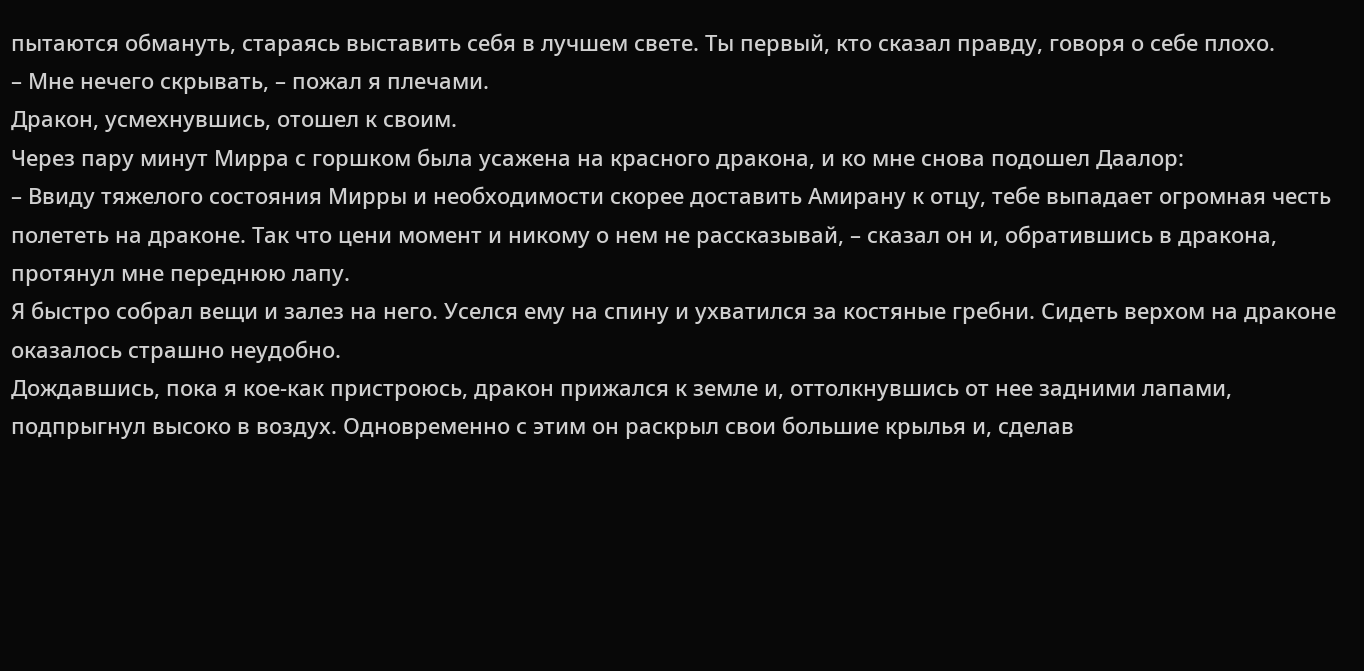пытаются обмануть, стараясь выставить себя в лучшем свете. Ты первый, кто сказал правду, говоря о себе плохо.
– Мне нечего скрывать, – пожал я плечами.
Дракон, усмехнувшись, отошел к своим.
Через пару минут Мирра с горшком была усажена на красного дракона, и ко мне снова подошел Даалор:
– Ввиду тяжелого состояния Мирры и необходимости скорее доставить Амирану к отцу, тебе выпадает огромная честь полететь на драконе. Так что цени момент и никому о нем не рассказывай, – сказал он и, обратившись в дракона, протянул мне переднюю лапу.
Я быстро собрал вещи и залез на него. Уселся ему на спину и ухватился за костяные гребни. Сидеть верхом на драконе оказалось страшно неудобно.
Дождавшись, пока я кое‑как пристроюсь, дракон прижался к земле и, оттолкнувшись от нее задними лапами, подпрыгнул высоко в воздух. Одновременно с этим он раскрыл свои большие крылья и, сделав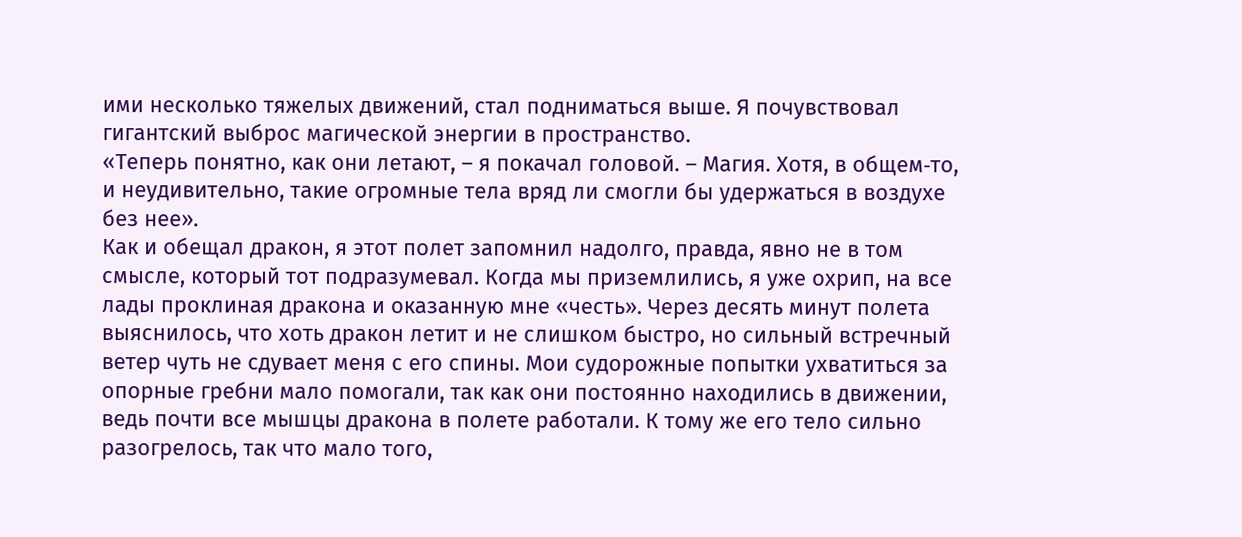ими несколько тяжелых движений, стал подниматься выше. Я почувствовал гигантский выброс магической энергии в пространство.
«Теперь понятно, как они летают, – я покачал головой. – Магия. Хотя, в общем‑то, и неудивительно, такие огромные тела вряд ли смогли бы удержаться в воздухе без нее».
Как и обещал дракон, я этот полет запомнил надолго, правда, явно не в том смысле, который тот подразумевал. Когда мы приземлились, я уже охрип, на все лады проклиная дракона и оказанную мне «честь». Через десять минут полета выяснилось, что хоть дракон летит и не слишком быстро, но сильный встречный ветер чуть не сдувает меня с его спины. Мои судорожные попытки ухватиться за опорные гребни мало помогали, так как они постоянно находились в движении, ведь почти все мышцы дракона в полете работали. К тому же его тело сильно разогрелось, так что мало того,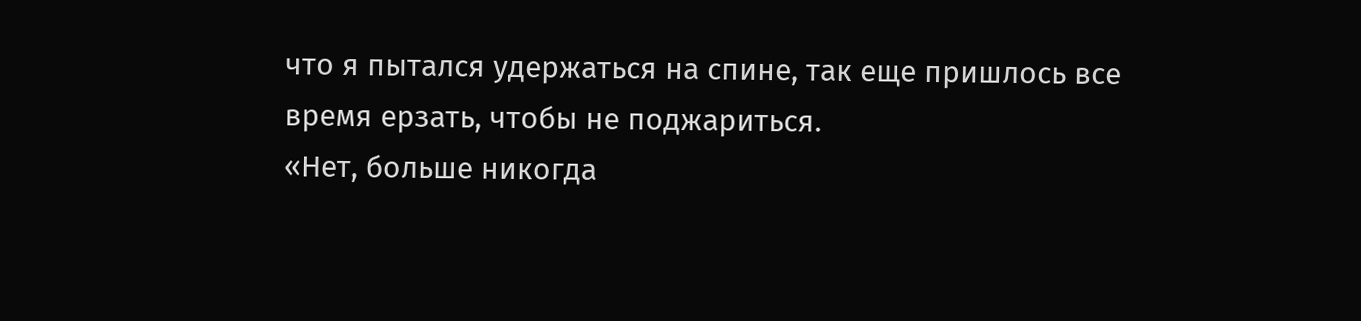что я пытался удержаться на спине, так еще пришлось все время ерзать, чтобы не поджариться.
«Нет, больше никогда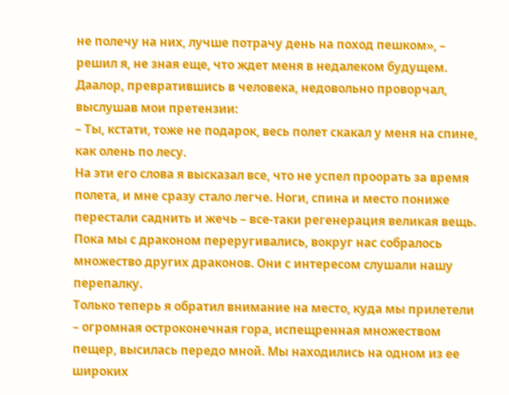не полечу на них, лучше потрачу день на поход пешком», – решил я, не зная еще, что ждет меня в недалеком будущем.
Даалор, превратившись в человека, недовольно проворчал, выслушав мои претензии:
– Ты, кстати, тоже не подарок, весь полет скакал у меня на спине, как олень по лесу.
На эти его слова я высказал все, что не успел проорать за время полета, и мне сразу стало легче. Ноги, спина и место пониже перестали саднить и жечь – все‑таки регенерация великая вещь.
Пока мы с драконом переругивались, вокруг нас собралось множество других драконов. Они с интересом слушали нашу перепалку.
Только теперь я обратил внимание на место, куда мы прилетели – огромная остроконечная гора, испещренная множеством пещер, высилась передо мной. Мы находились на одном из ее широких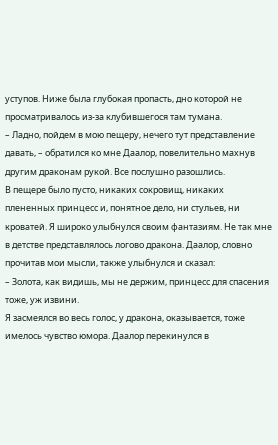уступов. Ниже была глубокая пропасть, дно которой не просматривалось из‑за клубившегося там тумана.
– Ладно, пойдем в мою пещеру, нечего тут представление давать, – обратился ко мне Даалор, повелительно махнув другим драконам рукой. Все послушно разошлись.
В пещере было пусто, никаких сокровищ, никаких плененных принцесс и, понятное дело, ни стульев, ни кроватей. Я широко улыбнулся своим фантазиям. Не так мне в детстве представлялось логово дракона. Даалор, словно прочитав мои мысли, также улыбнулся и сказал:
– Золота, как видишь, мы не держим, принцесс для спасения тоже, уж извини.
Я засмеялся во весь голос, у дракона, оказывается, тоже имелось чувство юмора. Даалор перекинулся в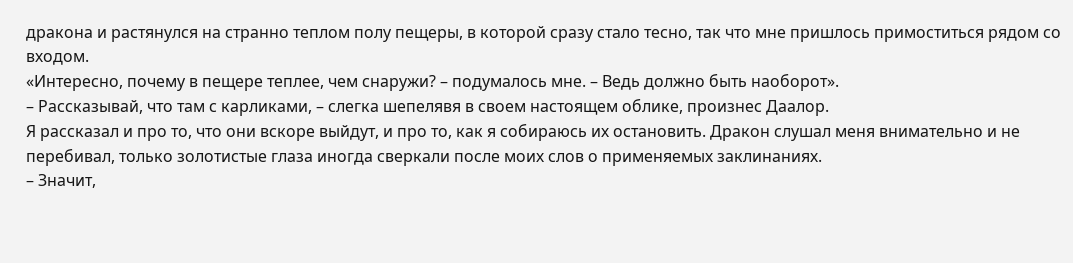дракона и растянулся на странно теплом полу пещеры, в которой сразу стало тесно, так что мне пришлось примоститься рядом со входом.
«Интересно, почему в пещере теплее, чем снаружи? – подумалось мне. – Ведь должно быть наоборот».
– Рассказывай, что там с карликами, – слегка шепелявя в своем настоящем облике, произнес Даалор.
Я рассказал и про то, что они вскоре выйдут, и про то, как я собираюсь их остановить. Дракон слушал меня внимательно и не перебивал, только золотистые глаза иногда сверкали после моих слов о применяемых заклинаниях.
– Значит,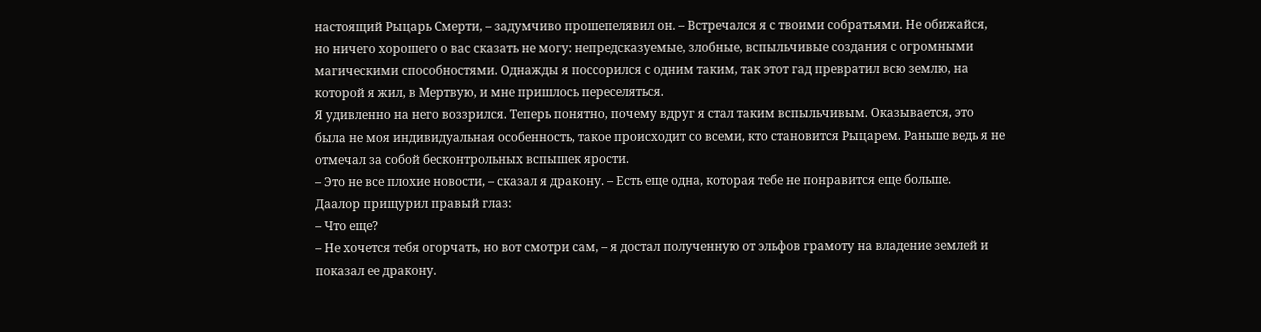настоящий Рыцарь Смерти, – задумчиво прошепелявил он. – Встречался я с твоими собратьями. Не обижайся, но ничего хорошего о вас сказать не могу: непредсказуемые, злобные, вспыльчивые создания с огромными магическими способностями. Однажды я поссорился с одним таким, так этот гад превратил всю землю, на которой я жил, в Мертвую, и мне пришлось переселяться.
Я удивленно на него воззрился. Теперь понятно, почему вдруг я стал таким вспыльчивым. Оказывается, это была не моя индивидуальная особенность, такое происходит со всеми, кто становится Рыцарем. Раньше ведь я не отмечал за собой бесконтрольных вспышек ярости.
– Это не все плохие новости, – сказал я дракону. – Есть еще одна, которая тебе не понравится еще больше.
Даалор прищурил правый глаз:
– Что еще?
– Не хочется тебя огорчать, но вот смотри сам, – я достал полученную от эльфов грамоту на владение землей и показал ее дракону.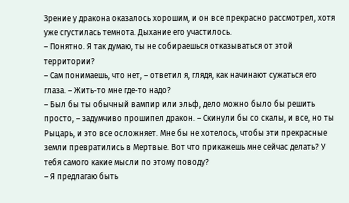Зрение у дракона оказалось хорошим, и он все прекрасно рассмотрел, хотя уже сгустилась темнота. Дыхание его участилось.
– Понятно. Я так думаю, ты не собираешься отказываться от этой территории?
– Сам понимаешь, что нет, – ответил я, глядя, как начинают сужаться его глаза. – Жить‑то мне где‑то надо?
– Был бы ты обычный вампир или эльф, дело можно было бы решить просто, – задумчиво прошипел дракон. – Скинули бы со скалы, и все, но ты Рыцарь, и это все осложняет. Мне бы не хотелось, чтобы эти прекрасные земли превратились в Мертвые. Вот что прикажешь мне сейчас делать? У тебя самого какие мысли по этому поводу?
– Я предлагаю быть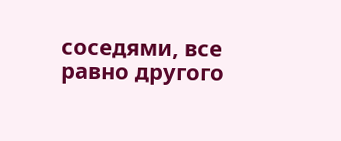соседями, все равно другого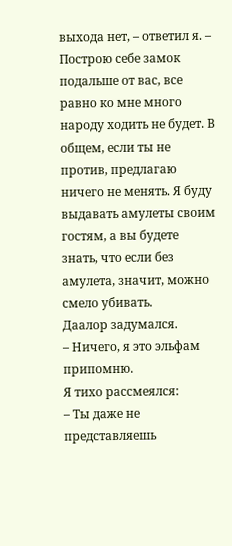выхода нет, – ответил я. – Построю себе замок подальше от вас, все равно ко мне много народу ходить не будет. В общем, если ты не против, предлагаю ничего не менять. Я буду выдавать амулеты своим гостям, а вы будете знать, что если без амулета, значит, можно смело убивать.
Даалор задумался.
– Ничего, я это эльфам припомню.
Я тихо рассмеялся:
– Ты даже не представляешь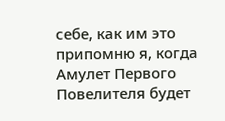себе, как им это припомню я, когда Амулет Первого Повелителя будет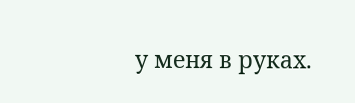у меня в руках.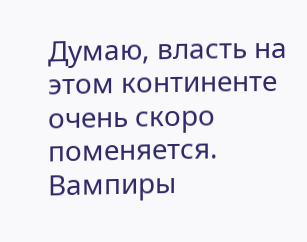Думаю, власть на этом континенте очень скоро поменяется. Вампиры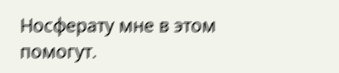Носферату мне в этом помогут.